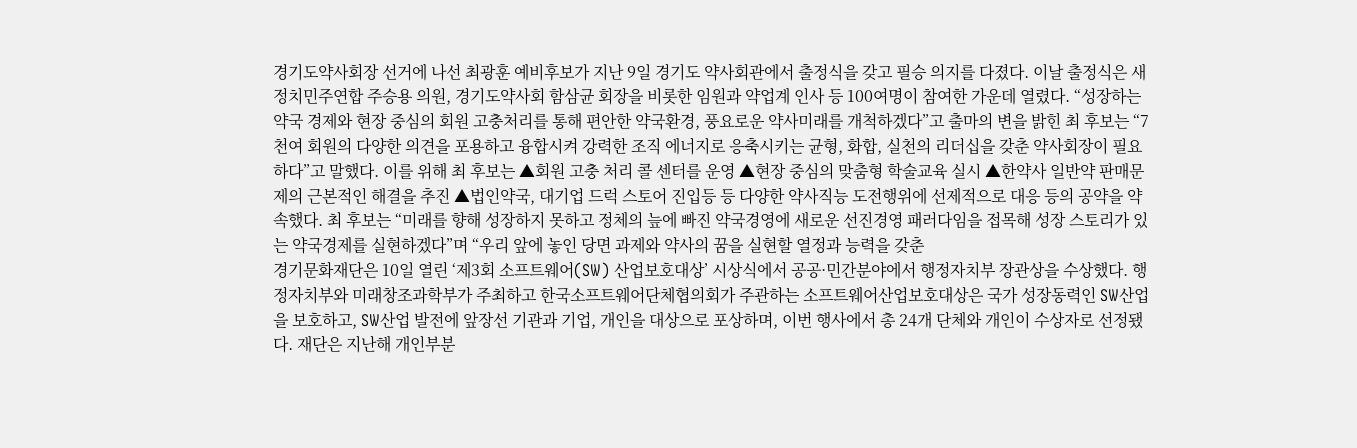경기도약사회장 선거에 나선 최광훈 예비후보가 지난 9일 경기도 약사회관에서 출정식을 갖고 필승 의지를 다졌다. 이날 출정식은 새정치민주연합 주승용 의원, 경기도약사회 함삼균 회장을 비롯한 임원과 약업계 인사 등 100여명이 참여한 가운데 열렸다. “성장하는 약국 경제와 현장 중심의 회원 고충처리를 통해 편안한 약국환경, 풍요로운 약사미래를 개척하겠다”고 출마의 변을 밝힌 최 후보는 “7천여 회원의 다양한 의견을 포용하고 융합시켜 강력한 조직 에너지로 응축시키는 균형, 화합, 실천의 리더십을 갖춘 약사회장이 필요하다”고 말했다. 이를 위해 최 후보는 ▲회원 고충 처리 콜 센터를 운영 ▲현장 중심의 맞춤형 학술교육 실시 ▲한약사 일반약 판매문제의 근본적인 해결을 추진 ▲법인약국, 대기업 드럭 스토어 진입등 등 다양한 약사직능 도전행위에 선제적으로 대응 등의 공약을 약속했다. 최 후보는 “미래를 향해 성장하지 못하고 정체의 늪에 빠진 약국경영에 새로운 선진경영 패러다임을 접목해 성장 스토리가 있는 약국경제를 실현하겠다”며 “우리 앞에 놓인 당면 과제와 약사의 꿈을 실현할 열정과 능력을 갖춘
경기문화재단은 10일 열린 ‘제3회 소프트웨어(SW) 산업보호대상’ 시상식에서 공공·민간분야에서 행정자치부 장관상을 수상했다. 행정자치부와 미래창조과학부가 주최하고 한국소프트웨어단체협의회가 주관하는 소프트웨어산업보호대상은 국가 성장동력인 SW산업을 보호하고, SW산업 발전에 앞장선 기관과 기업, 개인을 대상으로 포상하며, 이번 행사에서 총 24개 단체와 개인이 수상자로 선정됐다. 재단은 지난해 개인부분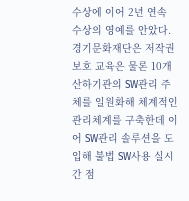수상에 이어 2년 연속 수상의 영예를 안았다. 경기문화재단은 저작권 보호 교육은 물론 10개 산하기관의 SW관리 주체를 일원화해 체계적인 관리체계를 구축한데 이어 SW관리 솔루션을 도입해 불법 SW사용 실시간 점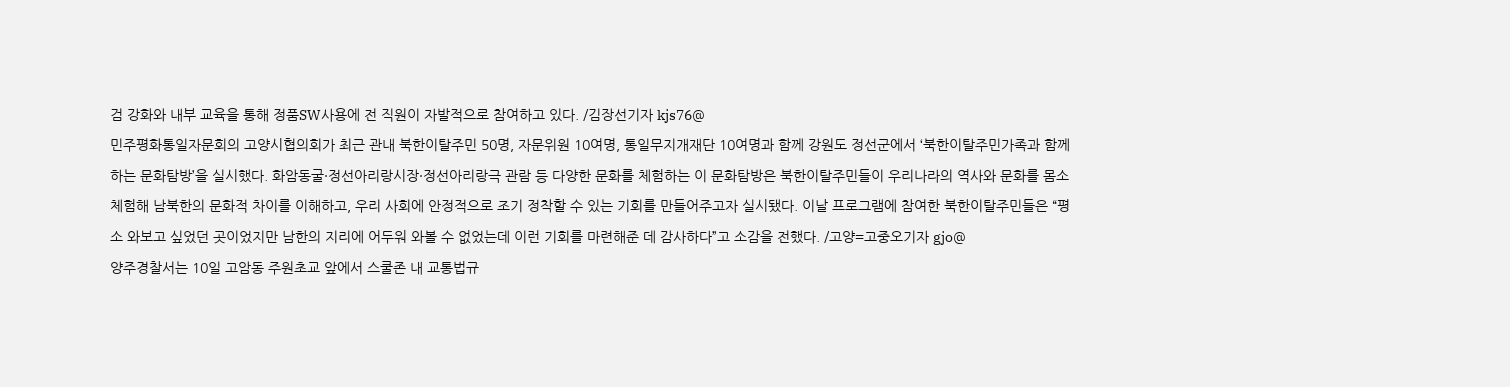검 강화와 내부 교육을 통해 정품SW사용에 전 직원이 자발적으로 참여하고 있다. /김장선기자 kjs76@
민주평화통일자문회의 고양시협의회가 최근 관내 북한이탈주민 50명, 자문위원 10여명, 통일무지개재단 10여명과 함께 강원도 정선군에서 ‘북한이탈주민가족과 함께하는 문화탐방’을 실시했다. 화암동굴·정선아리랑시장·정선아리랑극 관람 등 다양한 문화를 체험하는 이 문화탐방은 북한이탈주민들이 우리나라의 역사와 문화를 몸소 체험해 남북한의 문화적 차이를 이해하고, 우리 사회에 안정적으로 조기 정착할 수 있는 기회를 만들어주고자 실시됐다. 이날 프로그램에 참여한 북한이탈주민들은 “평소 와보고 싶었던 곳이었지만 남한의 지리에 어두워 와볼 수 없었는데 이런 기회를 마련해준 데 감사하다”고 소감을 전했다. /고양=고중오기자 gjo@
양주경찰서는 10일 고암동 주원초교 앞에서 스쿨존 내 교통법규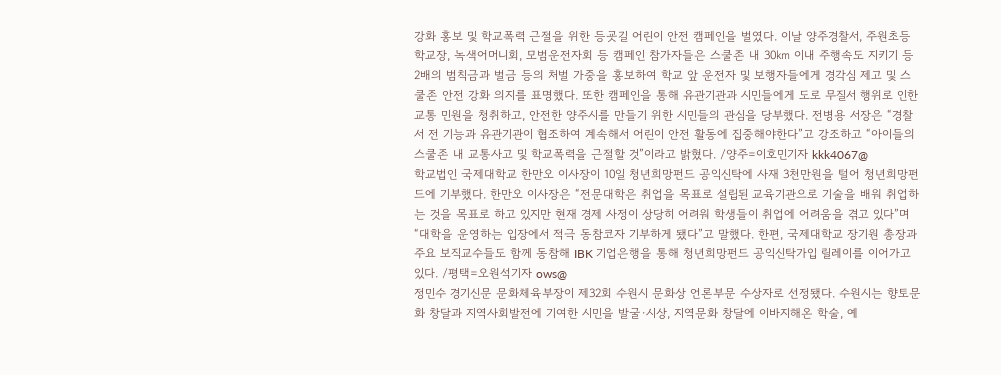강화 홍보 및 학교폭력 근절을 위한 등굣길 어린이 안전 캠페인을 벌였다. 이날 양주경찰서, 주원초등학교장, 녹색어머니회, 모범운전자회 등 캠페인 참가자들은 스쿨존 내 30㎞ 이내 주행속도 지키기 등 2배의 범칙금과 벌금 등의 처벌 가중을 홍보하여 학교 앞 운전자 및 보행자들에게 경각심 제고 및 스쿨존 안전 강화 의지를 표명했다. 또한 캠페인을 통해 유관기관과 시민들에게 도로 무질서 행위로 인한 교통 민원을 청취하고, 안전한 양주시를 만들기 위한 시민들의 관심을 당부했다. 전병용 서장은 “경찰서 전 기능과 유관기관이 협조하여 계속해서 어린이 안전 활동에 집중해야한다”고 강조하고 “아이들의 스쿨존 내 교통사고 및 학교폭력을 근절할 것”이라고 밝혔다. /양주=이호민기자 kkk4067@
학교법인 국제대학교 한만오 이사장이 10일 청년희망펀드 공익신탁에 사재 3천만원을 털어 청년희망펀드에 기부했다. 한만오 이사장은 “전문대학은 취업을 목표로 설립된 교육기관으로 기술을 배워 취업하는 것을 목표로 하고 있지만 현재 경제 사정이 상당히 어려워 학생들이 취업에 어려움을 겪고 있다”며 “대학을 운영하는 입장에서 적극 동참코자 기부하게 됐다”고 말했다. 한편, 국제대학교 장기원 총장과 주요 보직교수들도 함께 동참해 IBK 기업은행을 통해 청년희망펀드 공익신탁가입 릴레이를 이어가고 있다. /평택=오원석기자 ows@
정민수 경기신문 문화체육부장이 제32회 수원시 문화상 언론부문 수상자로 선정됐다. 수원시는 향토문화 창달과 지역사회발전에 기여한 시민을 발굴·시상, 지역문화 창달에 이바지해온 학술, 예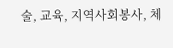술, 교육, 지역사회봉사, 체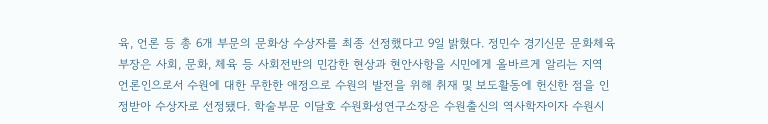육, 언론 등 총 6개 부문의 문화상 수상자를 최종 선정했다고 9일 밝혔다. 정민수 경기신문 문화체육부장은 사회, 문화, 체육 등 사회전반의 민감한 현상과 현안사항을 시민에게 올바르게 알리는 지역 언론인으로서 수원에 대한 무한한 애정으로 수원의 발전을 위해 취재 및 보도활동에 헌신한 점을 인정받아 수상자로 선정됐다. 학술부문 이달호 수원화성연구소장은 수원출신의 역사학자이자 수원시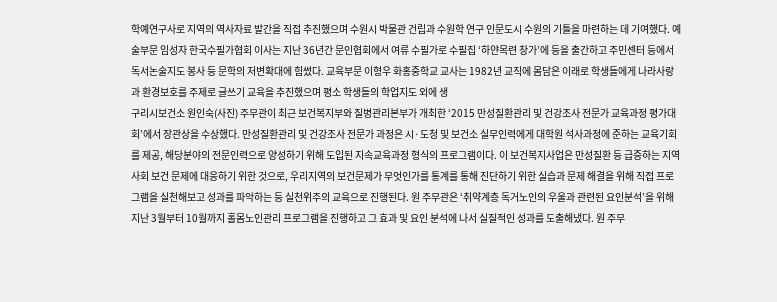학예연구사로 지역의 역사자료 발간을 직접 추진했으며 수원시 박물관 건립과 수원학 연구 인문도시 수원의 기틀을 마련하는 데 기여했다. 예술부문 임성자 한국수필가협회 이사는 지난 36년간 문인협회에서 여류 수필가로 수필집 ‘하얀목련 창가’에 등을 출간하고 주민센터 등에서 독서논술지도 봉사 등 문학의 저변확대에 힘썼다. 교육부문 이형우 화홍중학교 교사는 1982년 교직에 몸담은 이래로 학생들에게 나라사랑과 환경보호를 주제로 글쓰기 교육을 추진했으며 평소 학생들의 학업지도 외에 생
구리시보건소 원인숙(사진) 주무관이 최근 보건복지부와 질병관리본부가 개최한 ‘2015 만성질환관리 및 건강조사 전문가 교육과정 평가대회’에서 장관상을 수상했다. 만성질환관리 및 건강조사 전문가 과정은 시·도청 및 보건소 실무인력에게 대학원 석사과정에 준하는 교육기회를 제공, 해당분야의 전문인력으로 양성하기 위해 도입된 지속교육과정 형식의 프로그램이다. 이 보건복지사업은 만성질환 등 급증하는 지역사회 보건 문제에 대응하기 위한 것으로, 우리지역의 보건문제가 무엇인가를 통계를 통해 진단하기 위한 실습과 문제 해결을 위해 직접 프로그램을 실천해보고 성과를 파악하는 등 실천위주의 교육으로 진행된다. 원 주무관은 ‘취약계층 독거노인의 우울과 관련된 요인분석’을 위해 지난 3월부터 10월까지 홀몸노인관리 프로그램을 진행하고 그 효과 및 요인 분석에 나서 실질적인 성과를 도출해냈다. 원 주무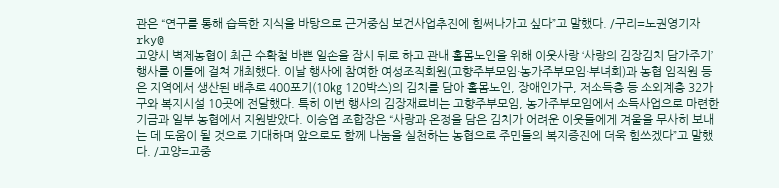관은 “연구를 통해 습득한 지식을 바탕으로 근거중심 보건사업추진에 힘써나가고 싶다”고 말했다. /구리=노권영기자 rky@
고양시 벽제농협이 최근 수확철 바쁜 일손을 잠시 뒤로 하고 관내 홀몸노인을 위해 이웃사랑 ‘사랑의 김장김치 담가주기’ 행사를 이틀에 걸쳐 개최했다. 이날 행사에 참여한 여성조직회원(고향주부모임·농가주부모임·부녀회)과 농협 임직원 등은 지역에서 생산된 배추로 400포기(10㎏ 120박스)의 김치를 담아 홀몸노인, 장애인가구, 저소득층 등 소외계층 32가구와 복지시설 10곳에 전달했다. 특히 이번 행사의 김장재료비는 고향주부모임, 농가주부모임에서 소득사업으로 마련한 기금과 일부 농협에서 지원받았다. 이승엽 조합장은 “사랑과 온정을 담은 김치가 어려운 이웃들에게 겨울을 무사히 보내는 데 도움이 될 것으로 기대하며 앞으로도 함께 나눔을 실천하는 농협으로 주민들의 복지증진에 더욱 힘쓰겠다”고 말했다. /고양=고중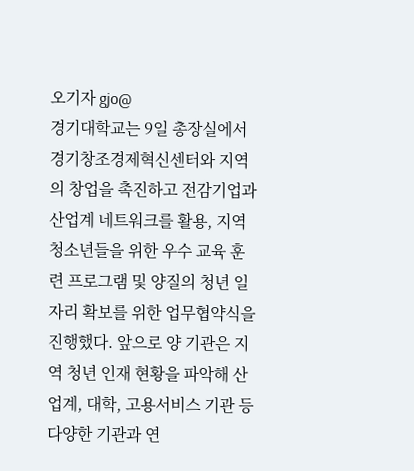오기자 gjo@
경기대학교는 9일 총장실에서 경기창조경제혁신센터와 지역의 창업을 촉진하고 전감기업과 산업계 네트워크를 활용, 지역 청소년들을 위한 우수 교육 훈련 프로그램 및 양질의 청년 일자리 확보를 위한 업무협약식을 진행했다. 앞으로 양 기관은 지역 청년 인재 현황을 파악해 산업계, 대학, 고용서비스 기관 등 다양한 기관과 연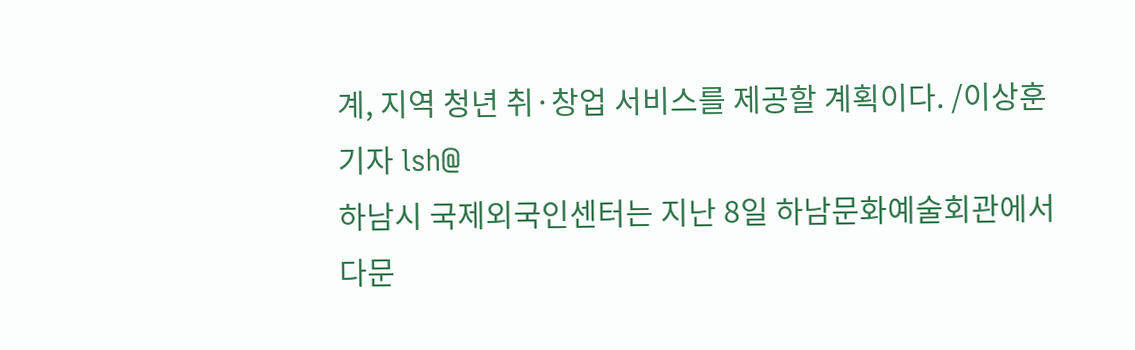계, 지역 청년 취·창업 서비스를 제공할 계획이다. /이상훈기자 lsh@
하남시 국제외국인센터는 지난 8일 하남문화예술회관에서 다문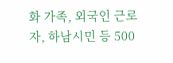화 가족, 외국인 근로자, 하남시민 등 500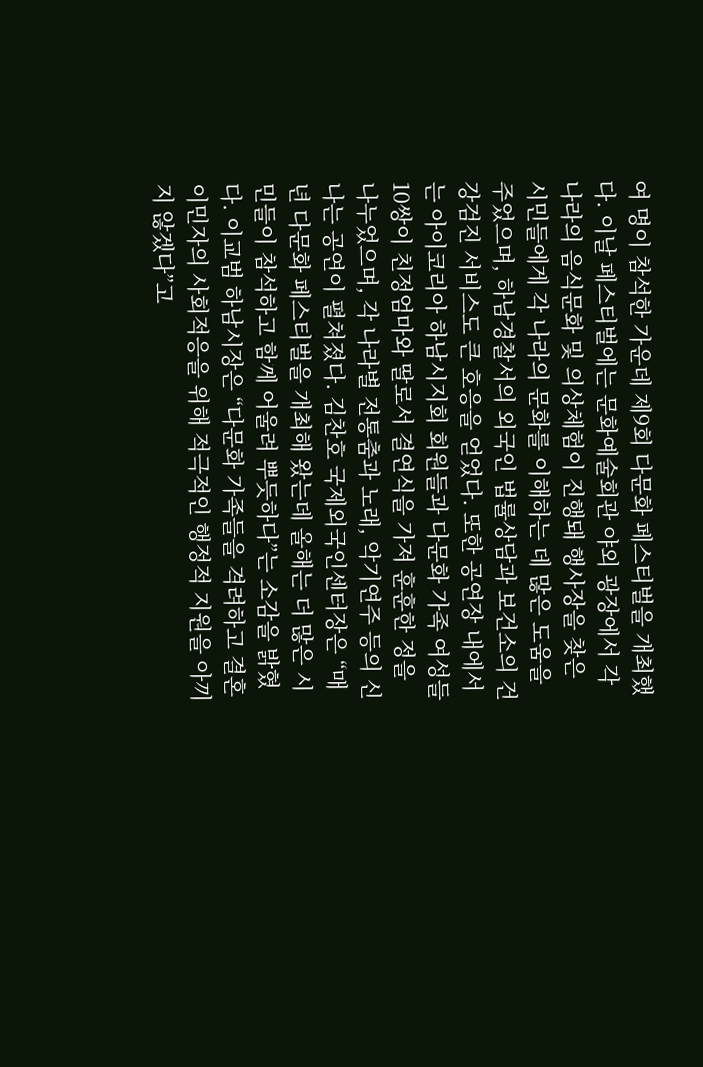여 명이 참석한 가운데 제9회 다문화 페스티벌을 개최했다. 이날 페스티벌에는 문화예술회관 야외 광장에서 각 나라의 음식문화 및 의상체험이 진행돼 행사장을 찾은 시민들에게 각 나라의 문화를 이해하는 데 많은 도움을 주었으며, 하남경찰서의 외국인 법률상담과 보건소의 건강검진 서비스도 큰 호응을 얻었다. 또한 공연장 내에서는 아이코리아 하남시지회 회원들과 다문화 가족 여성들 10쌍이 친정엄마와 딸로서 결연식을 가져 훈훈한 정을 나누었으며, 각 나라별 전통춤과 노래, 악기연주 등의 신나는 공연이 펼쳐졌다. 김찬호 국제외국인센터장은 “매년 다문화 페스티벌을 개최해 왔는데 올해는 더 많은 시민들이 참석하고 함께 어울려 뿌듯하다”는 소감을 밝혔다. 이교범 하남시장은 “다문화 가족들을 격려하고 결혼이민자의 사회적응을 위해 적극적인 행정적 지원을 아끼지 않겠다”고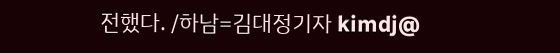전했다. /하남=김대정기자 kimdj@